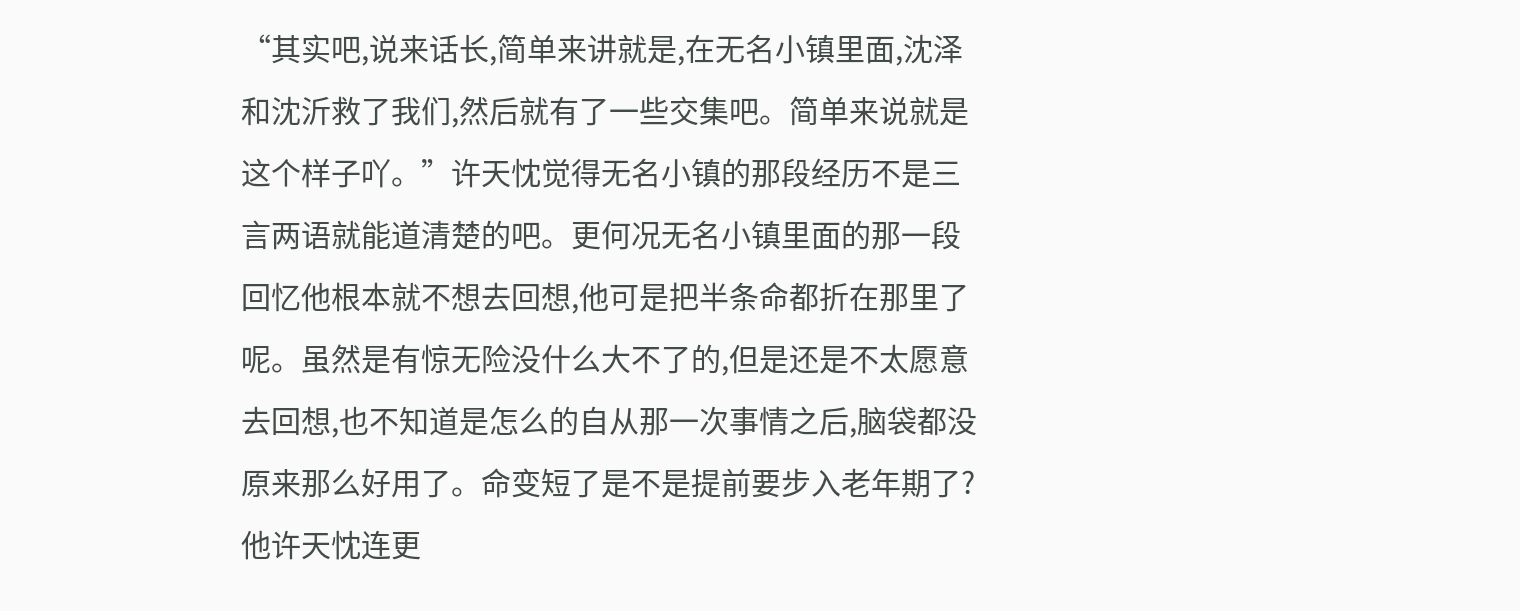“其实吧,说来话长,简单来讲就是,在无名小镇里面,沈泽和沈沂救了我们,然后就有了一些交集吧。简单来说就是这个样子吖。”许天忱觉得无名小镇的那段经历不是三言两语就能道清楚的吧。更何况无名小镇里面的那一段回忆他根本就不想去回想,他可是把半条命都折在那里了呢。虽然是有惊无险没什么大不了的,但是还是不太愿意去回想,也不知道是怎么的自从那一次事情之后,脑袋都没原来那么好用了。命变短了是不是提前要步入老年期了?他许天忱连更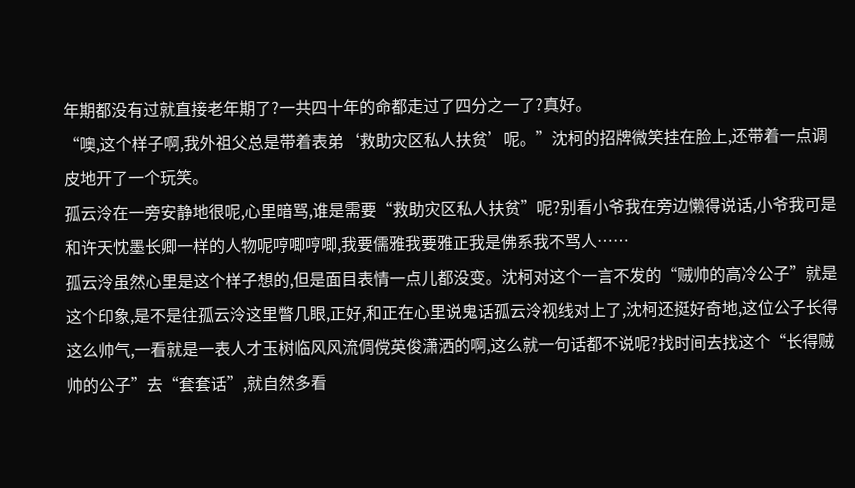年期都没有过就直接老年期了?一共四十年的命都走过了四分之一了?真好。
“噢,这个样子啊,我外祖父总是带着表弟‘救助灾区私人扶贫’呢。”沈柯的招牌微笑挂在脸上,还带着一点调皮地开了一个玩笑。
孤云泠在一旁安静地很呢,心里暗骂,谁是需要“救助灾区私人扶贫”呢?别看小爷我在旁边懒得说话,小爷我可是和许天忱墨长卿一样的人物呢哼唧哼唧,我要儒雅我要雅正我是佛系我不骂人……
孤云泠虽然心里是这个样子想的,但是面目表情一点儿都没变。沈柯对这个一言不发的“贼帅的高冷公子”就是这个印象,是不是往孤云泠这里瞥几眼,正好,和正在心里说鬼话孤云泠视线对上了,沈柯还挺好奇地,这位公子长得这么帅气,一看就是一表人才玉树临风风流倜傥英俊潇洒的啊,这么就一句话都不说呢?找时间去找这个“长得贼帅的公子”去“套套话”,就自然多看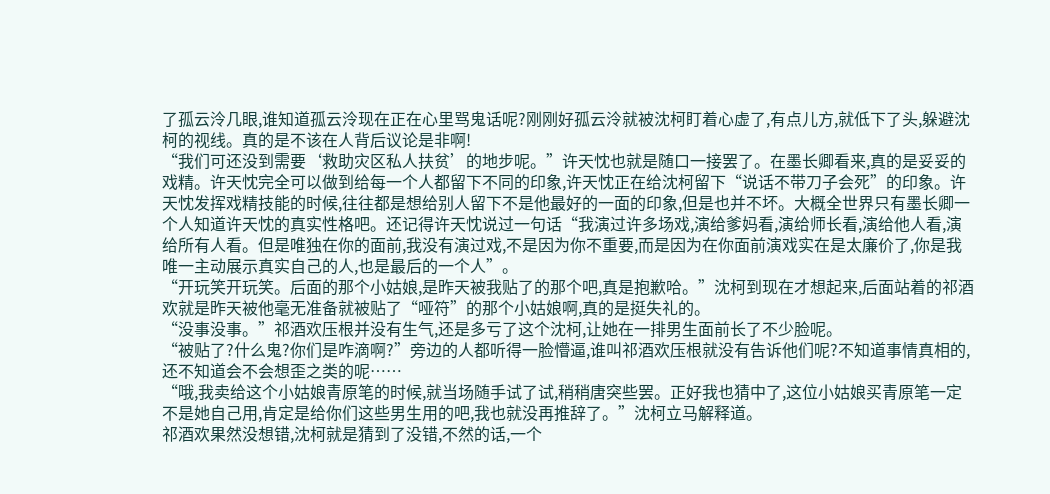了孤云泠几眼,谁知道孤云泠现在正在心里骂鬼话呢?刚刚好孤云泠就被沈柯盯着心虚了,有点儿方,就低下了头,躲避沈柯的视线。真的是不该在人背后议论是非啊!
“我们可还没到需要‘救助灾区私人扶贫’的地步呢。”许天忱也就是随口一接罢了。在墨长卿看来,真的是妥妥的戏精。许天忱完全可以做到给每一个人都留下不同的印象,许天忱正在给沈柯留下“说话不带刀子会死”的印象。许天忱发挥戏精技能的时候,往往都是想给别人留下不是他最好的一面的印象,但是也并不坏。大概全世界只有墨长卿一个人知道许天忱的真实性格吧。还记得许天忱说过一句话“我演过许多场戏,演给爹妈看,演给师长看,演给他人看,演给所有人看。但是唯独在你的面前,我没有演过戏,不是因为你不重要,而是因为在你面前演戏实在是太廉价了,你是我唯一主动展示真实自己的人,也是最后的一个人”。
“开玩笑开玩笑。后面的那个小姑娘,是昨天被我贴了的那个吧,真是抱歉哈。”沈柯到现在才想起来,后面站着的祁酒欢就是昨天被他毫无准备就被贴了“哑符”的那个小姑娘啊,真的是挺失礼的。
“没事没事。”祁酒欢压根并没有生气,还是多亏了这个沈柯,让她在一排男生面前长了不少脸呢。
“被贴了?什么鬼?你们是咋滴啊?”旁边的人都听得一脸懵逼,谁叫祁酒欢压根就没有告诉他们呢?不知道事情真相的,还不知道会不会想歪之类的呢……
“哦,我卖给这个小姑娘青原笔的时候,就当场随手试了试,稍稍唐突些罢。正好我也猜中了,这位小姑娘买青原笔一定不是她自己用,肯定是给你们这些男生用的吧,我也就没再推辞了。”沈柯立马解释道。
祁酒欢果然没想错,沈柯就是猜到了没错,不然的话,一个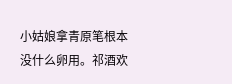小姑娘拿青原笔根本没什么卵用。祁酒欢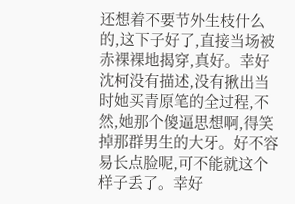还想着不要节外生枝什么的,这下子好了,直接当场被赤裸裸地揭穿,真好。幸好沈柯没有描述,没有揪出当时她买青原笔的全过程,不然,她那个傻逼思想啊,得笑掉那群男生的大牙。好不容易长点脸呢,可不能就这个样子丢了。幸好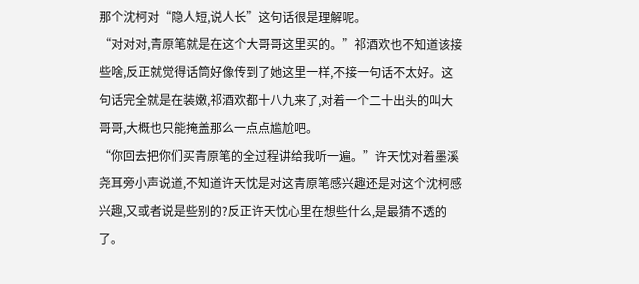那个沈柯对“隐人短,说人长”这句话很是理解呢。
“对对对,青原笔就是在这个大哥哥这里买的。”祁酒欢也不知道该接些啥,反正就觉得话筒好像传到了她这里一样,不接一句话不太好。这句话完全就是在装嫩,祁酒欢都十八九来了,对着一个二十出头的叫大哥哥,大概也只能掩盖那么一点点尴尬吧。
“你回去把你们买青原笔的全过程讲给我听一遍。”许天忱对着墨溪尧耳旁小声说道,不知道许天忱是对这青原笔感兴趣还是对这个沈柯感兴趣,又或者说是些别的?反正许天忱心里在想些什么,是最猜不透的了。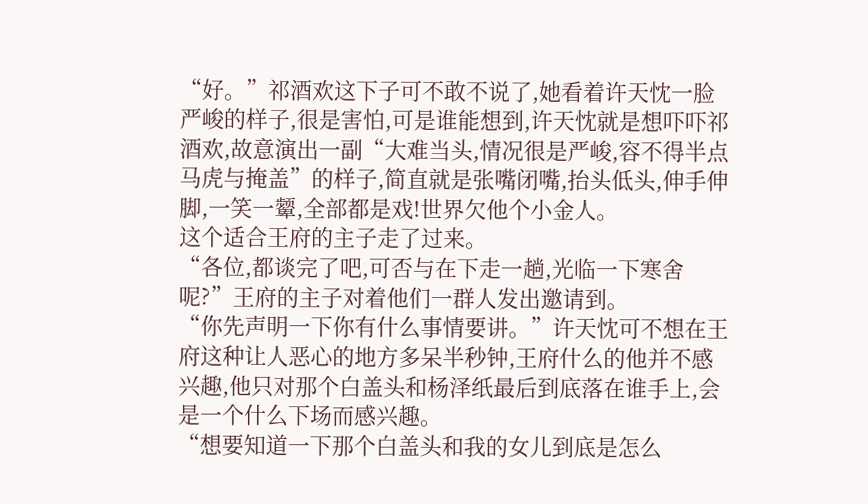“好。”祁酒欢这下子可不敢不说了,她看着许天忱一脸严峻的样子,很是害怕,可是谁能想到,许天忱就是想吓吓祁酒欢,故意演出一副“大难当头,情况很是严峻,容不得半点马虎与掩盖”的样子,简直就是张嘴闭嘴,抬头低头,伸手伸脚,一笑一颦,全部都是戏!世界欠他个小金人。
这个适合王府的主子走了过来。
“各位,都谈完了吧,可否与在下走一趟,光临一下寒舍呢?”王府的主子对着他们一群人发出邀请到。
“你先声明一下你有什么事情要讲。”许天忱可不想在王府这种让人恶心的地方多呆半秒钟,王府什么的他并不感兴趣,他只对那个白盖头和杨泽纸最后到底落在谁手上,会是一个什么下场而感兴趣。
“想要知道一下那个白盖头和我的女儿到底是怎么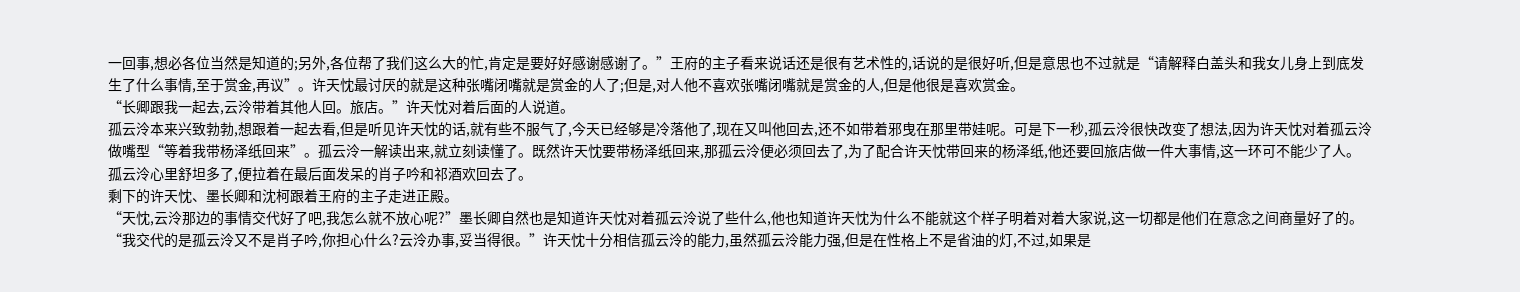一回事,想必各位当然是知道的;另外,各位帮了我们这么大的忙,肯定是要好好感谢感谢了。”王府的主子看来说话还是很有艺术性的,话说的是很好听,但是意思也不过就是“请解释白盖头和我女儿身上到底发生了什么事情,至于赏金,再议”。许天忱最讨厌的就是这种张嘴闭嘴就是赏金的人了;但是,对人他不喜欢张嘴闭嘴就是赏金的人,但是他很是喜欢赏金。
“长卿跟我一起去,云泠带着其他人回。旅店。”许天忱对着后面的人说道。
孤云泠本来兴致勃勃,想跟着一起去看,但是听见许天忱的话,就有些不服气了,今天已经够是冷落他了,现在又叫他回去,还不如带着邪曳在那里带娃呢。可是下一秒,孤云泠很快改变了想法,因为许天忱对着孤云泠做嘴型“等着我带杨泽纸回来”。孤云泠一解读出来,就立刻读懂了。既然许天忱要带杨泽纸回来,那孤云泠便必须回去了,为了配合许天忱带回来的杨泽纸,他还要回旅店做一件大事情,这一环可不能少了人。
孤云泠心里舒坦多了,便拉着在最后面发呆的肖子吟和祁酒欢回去了。
剩下的许天忱、墨长卿和沈柯跟着王府的主子走进正殿。
“天忱,云泠那边的事情交代好了吧,我怎么就不放心呢?”墨长卿自然也是知道许天忱对着孤云泠说了些什么,他也知道许天忱为什么不能就这个样子明着对着大家说,这一切都是他们在意念之间商量好了的。
“我交代的是孤云泠又不是肖子吟,你担心什么?云泠办事,妥当得很。”许天忱十分相信孤云泠的能力,虽然孤云泠能力强,但是在性格上不是省油的灯,不过,如果是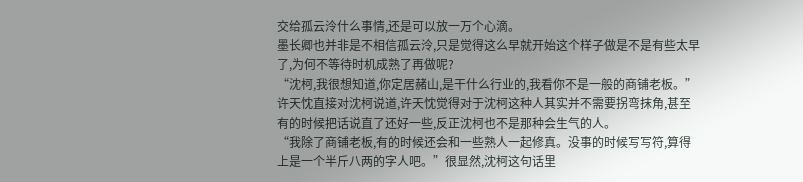交给孤云泠什么事情,还是可以放一万个心滴。
墨长卿也并非是不相信孤云泠,只是觉得这么早就开始这个样子做是不是有些太早了,为何不等待时机成熟了再做呢?
“沈柯,我很想知道,你定居赭山,是干什么行业的,我看你不是一般的商铺老板。”许天忱直接对沈柯说道,许天忱觉得对于沈柯这种人其实并不需要拐弯抹角,甚至有的时候把话说直了还好一些,反正沈柯也不是那种会生气的人。
“我除了商铺老板,有的时候还会和一些熟人一起修真。没事的时候写写符,算得上是一个半斤八两的字人吧。”很显然,沈柯这句话里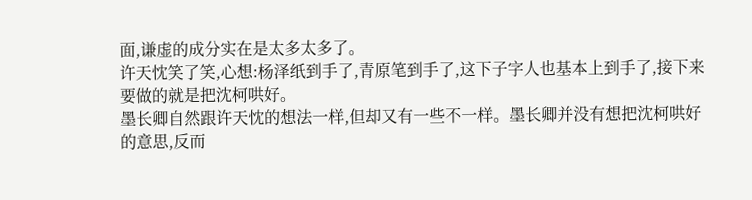面,谦虚的成分实在是太多太多了。
许天忱笑了笑,心想:杨泽纸到手了,青原笔到手了,这下子字人也基本上到手了,接下来要做的就是把沈柯哄好。
墨长卿自然跟许天忱的想法一样,但却又有一些不一样。墨长卿并没有想把沈柯哄好的意思,反而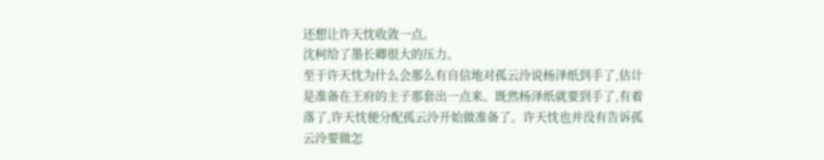还想让许天忱收敛一点。
沈柯给了墨长卿很大的压力。
至于许天忱为什么会那么有自信地对孤云泠说杨泽纸到手了,估计是准备在王府的主子那套出一点来。既然杨泽纸就要到手了,有着落了,许天忱便分配孤云泠开始做准备了。许天忱也并没有告诉孤云泠要做怎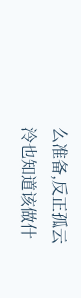么准备,反正孤云泠也知道该做什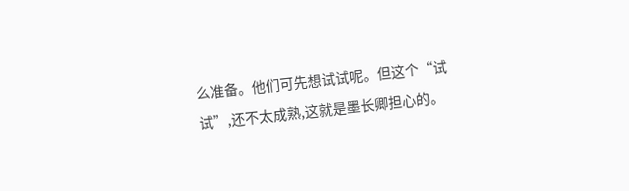么准备。他们可先想试试呢。但这个“试试”,还不太成熟,这就是墨长卿担心的。